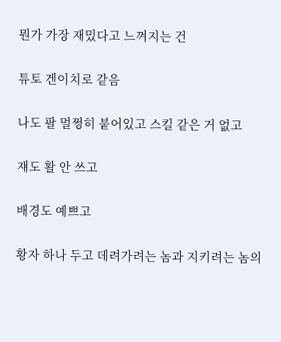뭔가 가장 재밌다고 느껴지는 건

튜토 겐이치로 같음

나도 팔 멀쩡히 붙어있고 스킬 같은 거 없고

쟤도 활 안 쓰고

배경도 예쁘고

황자 하나 두고 데려가려는 놈과 지키려는 놈의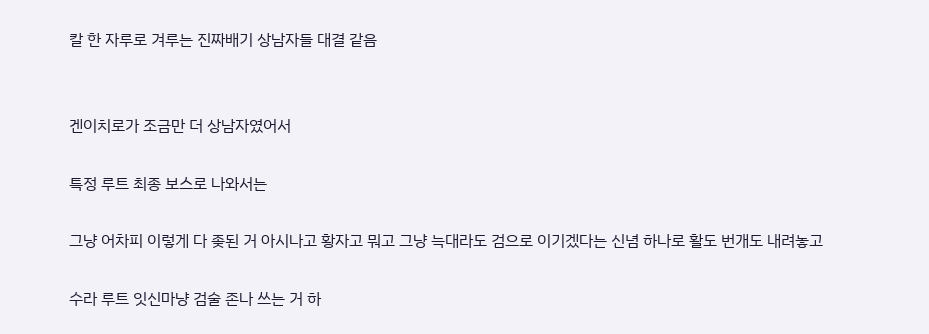칼 한 자루로 겨루는 진짜배기 상남자들 대결 같음


겐이치로가 조금만 더 상남자였어서

특정 루트 최종 보스로 나와서는

그냥 어차피 이렇게 다 좆된 거 아시나고 황자고 뭐고 그냥 늑대라도 검으로 이기겠다는 신념 하나로 활도 번개도 내려놓고

수라 루트 잇신마냥 검술 존나 쓰는 거 하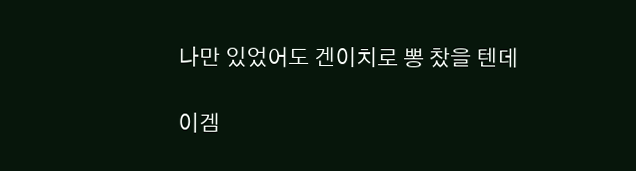나만 있었어도 겐이치로 뽕 찼을 텐데

이겜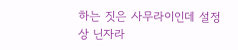하는 짓은 사무라이인데 설정상 닌자라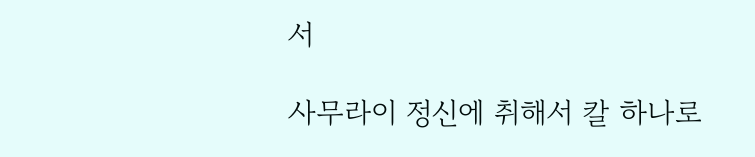서

사무라이 정신에 취해서 칼 하나로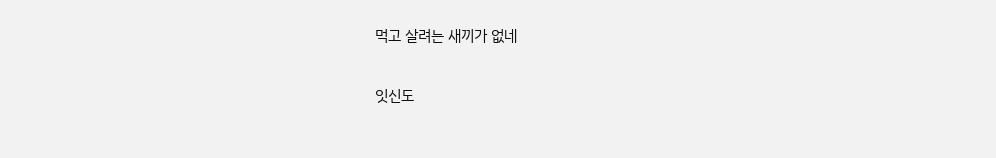먹고 살려는 새끼가 없네

잇신도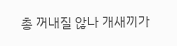총 꺼내질 않나 개새끼가